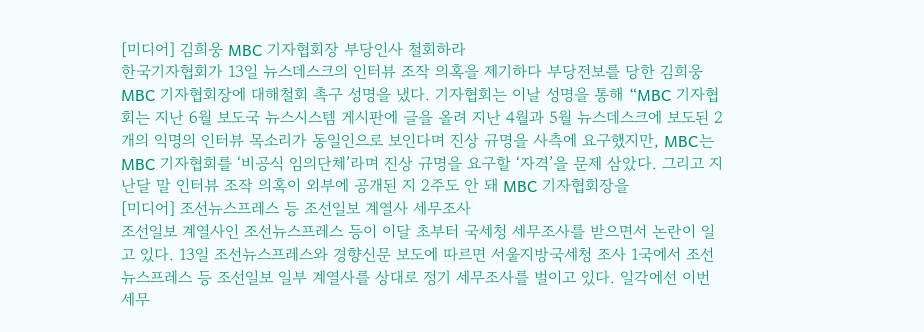[미디어] 김희웅 MBC 기자협회장 부당인사 철회하라
한국기자협회가 13일 뉴스데스크의 인터뷰 조작 의혹을 제기하다 부당전보를 당한 김희웅 MBC 기자협회장에 대해철회 촉구 성명을 냈다. 기자협회는 이날 성명을 통해 “MBC 기자협회는 지난 6월 보도국 뉴스시스템 게시판에 글을 올려 지난 4월과 5월 뉴스데스크에 보도된 2개의 익명의 인터뷰 목소리가 동일인으로 보인다며 진상 규명을 사측에 요구했지만, MBC는 MBC 기자협회를 ‘비공식 임의단체’라며 진상 규명을 요구할 ‘자격’을 문제 삼았다. 그리고 지난달 말 인터뷰 조작 의혹이 외부에 공개된 지 2주도 안 돼 MBC 기자협회장을
[미디어] 조선뉴스프레스 등 조선일보 계열사 세무조사
조선일보 계열사인 조선뉴스프레스 등이 이달 초부터 국세청 세무조사를 받으면서 논란이 일고 있다. 13일 조선뉴스프레스와 경향신문 보도에 따르면 서울지방국세청 조사 1국에서 조선뉴스프레스 등 조선일보 일부 계열사를 상대로 정기 세무조사를 벌이고 있다. 일각에선 이번 세무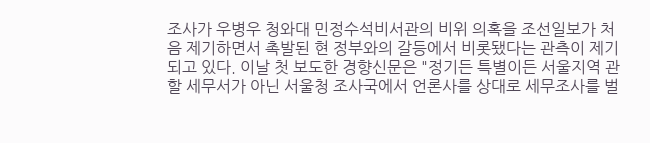조사가 우병우 청와대 민정수석비서관의 비위 의혹을 조선일보가 처음 제기하면서 촉발된 현 정부와의 갈등에서 비롯됐다는 관측이 제기되고 있다. 이날 첫 보도한 경향신문은 "정기든 특별이든 서울지역 관할 세무서가 아닌 서울청 조사국에서 언론사를 상대로 세무조사를 벌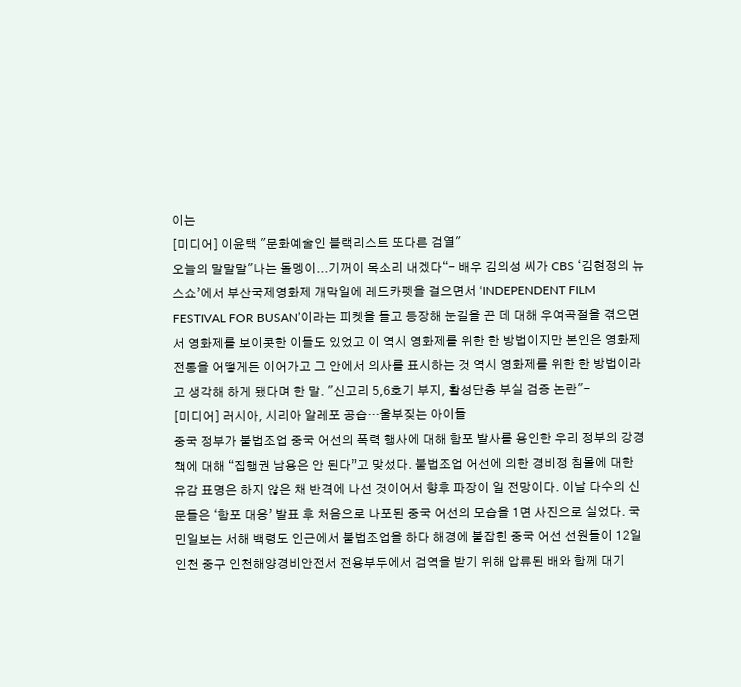이는
[미디어] 이윤택 "문화예술인 블랙리스트 또다른 검열"
오늘의 말말말"나는 돌멩이...기꺼이 목소리 내겠다“- 배우 김의성 씨가 CBS ‘김현정의 뉴스쇼’에서 부산국제영화제 개막일에 레드카펫을 걸으면서 ‘INDEPENDENT FILM FESTIVAL FOR BUSAN’이라는 피켓을 들고 등장해 눈길을 끈 데 대해 우여곡절을 겪으면서 영화제를 보이콧한 이들도 있었고 이 역시 영화제를 위한 한 방법이지만 본인은 영화제 전통을 어떻게든 이어가고 그 안에서 의사를 표시하는 것 역시 영화제를 위한 한 방법이라고 생각해 하게 됐다며 한 말. "신고리 5,6호기 부지, 활성단층 부실 검증 논란"-
[미디어] 러시아, 시리아 알레포 공습…울부짖는 아이들
중국 정부가 불법조업 중국 어선의 폭력 행사에 대해 함포 발사를 용인한 우리 정부의 강경책에 대해 “집행권 남용은 안 된다”고 맞섰다. 불법조업 어선에 의한 경비정 침몰에 대한 유감 표명은 하지 않은 채 반격에 나선 것이어서 향후 파장이 일 전망이다. 이날 다수의 신문들은 ‘함포 대응’ 발표 후 처음으로 나포된 중국 어선의 모습을 1면 사진으로 실었다. 국민일보는 서해 백령도 인근에서 불법조업을 하다 해경에 붙잡힌 중국 어선 선원들이 12일 인천 중구 인천해양경비안전서 전용부두에서 검역을 받기 위해 압류된 배와 함께 대기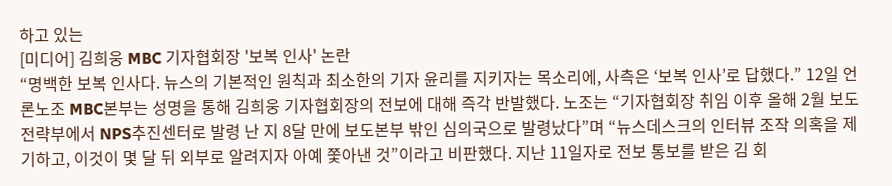하고 있는
[미디어] 김희웅 MBC 기자협회장 '보복 인사' 논란
“명백한 보복 인사다. 뉴스의 기본적인 원칙과 최소한의 기자 윤리를 지키자는 목소리에, 사측은 ‘보복 인사’로 답했다.” 12일 언론노조 MBC본부는 성명을 통해 김희웅 기자협회장의 전보에 대해 즉각 반발했다. 노조는 “기자협회장 취임 이후 올해 2월 보도전략부에서 NPS추진센터로 발령 난 지 8달 만에 보도본부 밖인 심의국으로 발령났다”며 “뉴스데스크의 인터뷰 조작 의혹을 제기하고, 이것이 몇 달 뒤 외부로 알려지자 아예 쫓아낸 것”이라고 비판했다. 지난 11일자로 전보 통보를 받은 김 회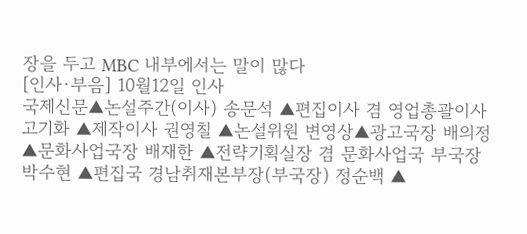장을 두고 MBC 내부에서는 말이 많다
[인사·부음] 10월12일 인사
국제신문▲논설주간(이사) 송문석 ▲편집이사 겸 영업총괄이사 고기화 ▲제작이사 권영칠 ▲논설위원 변영상▲광고국장 배의정 ▲문화사업국장 배재한 ▲전략기획실장 겸 문화사업국 부국장 박수현 ▲편집국 경남취재본부장(부국장) 정순백 ▲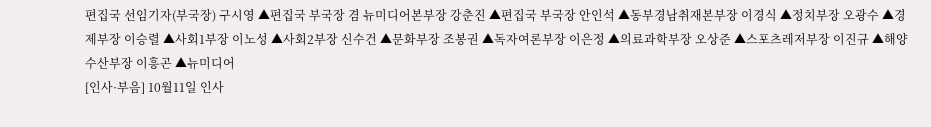편집국 선임기자(부국장) 구시영 ▲편집국 부국장 겸 뉴미디어본부장 강춘진 ▲편집국 부국장 안인석 ▲동부경남취재본부장 이경식 ▲정치부장 오광수 ▲경제부장 이승렬 ▲사회1부장 이노성 ▲사회2부장 신수건 ▲문화부장 조봉권 ▲독자여론부장 이은정 ▲의료과학부장 오상준 ▲스포츠레저부장 이진규 ▲해양수산부장 이흥곤 ▲뉴미디어
[인사·부음] 10월11일 인사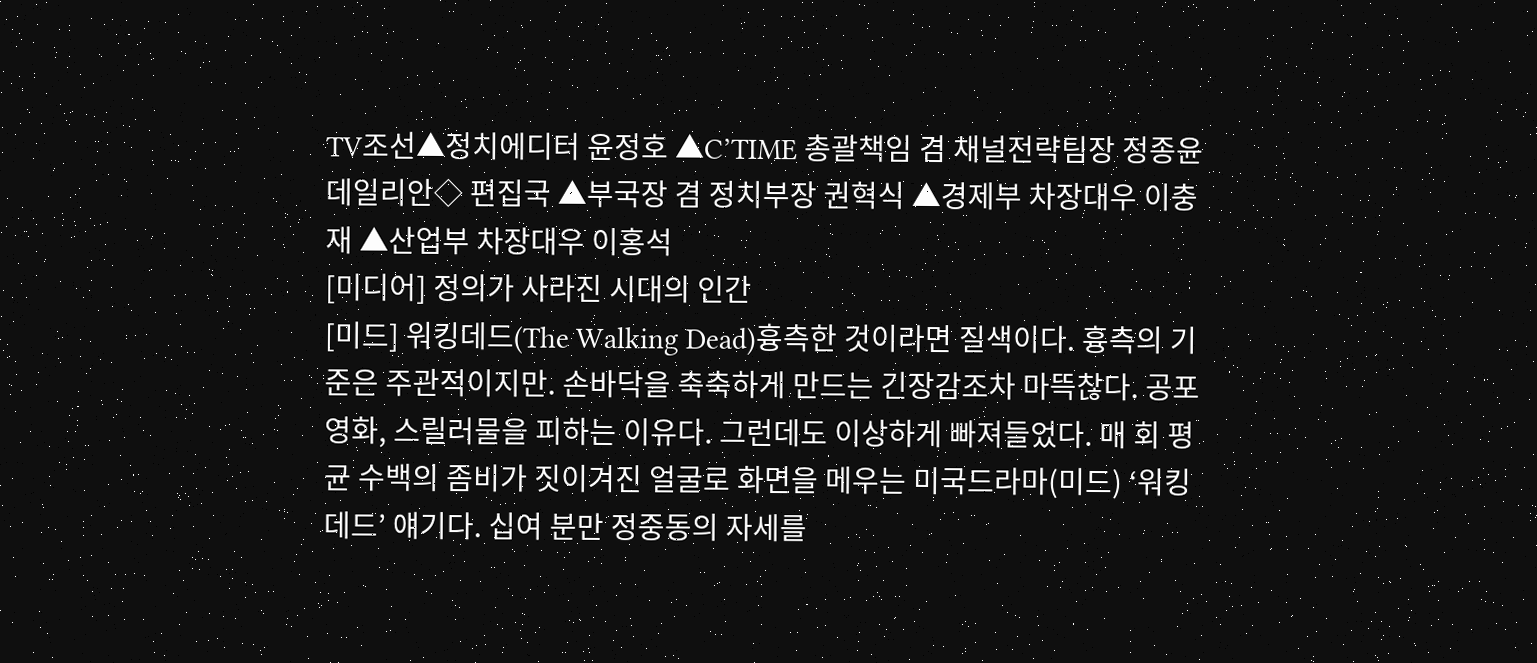TV조선▲정치에디터 윤정호 ▲C’TIME 총괄책임 겸 채널전략팀장 정종윤 데일리안◇ 편집국 ▲부국장 겸 정치부장 권혁식 ▲경제부 차장대우 이충재 ▲산업부 차장대우 이홍석
[미디어] 정의가 사라진 시대의 인간
[미드] 워킹데드(The Walking Dead)흉측한 것이라면 질색이다. 흉측의 기준은 주관적이지만. 손바닥을 축축하게 만드는 긴장감조차 마뜩찮다. 공포영화, 스릴러물을 피하는 이유다. 그런데도 이상하게 빠져들었다. 매 회 평균 수백의 좀비가 짓이겨진 얼굴로 화면을 메우는 미국드라마(미드) ‘워킹데드’ 얘기다. 십여 분만 정중동의 자세를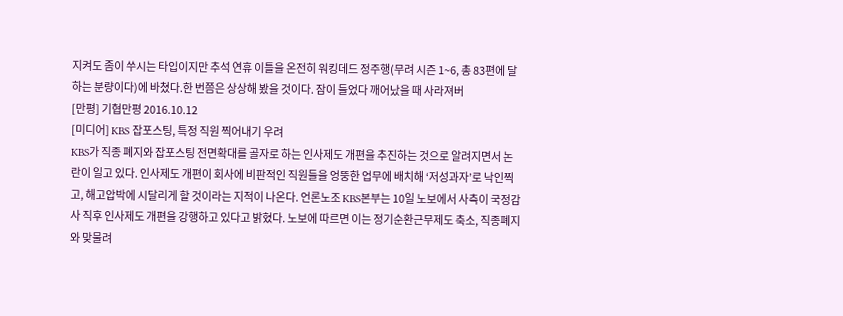지켜도 좀이 쑤시는 타입이지만 추석 연휴 이틀을 온전히 워킹데드 정주행(무려 시즌 1~6, 총 83편에 달하는 분량이다)에 바쳤다.한 번쯤은 상상해 봤을 것이다. 잠이 들었다 깨어났을 때 사라져버
[만평] 기협만평 2016.10.12
[미디어] KBS 잡포스팅, 특정 직원 찍어내기 우려
KBS가 직종 폐지와 잡포스팅 전면확대를 골자로 하는 인사제도 개편을 추진하는 것으로 알려지면서 논란이 일고 있다. 인사제도 개편이 회사에 비판적인 직원들을 엉뚱한 업무에 배치해 ‘저성과자’로 낙인찍고, 해고압박에 시달리게 할 것이라는 지적이 나온다. 언론노조 KBS본부는 10일 노보에서 사측이 국정감사 직후 인사제도 개편을 강행하고 있다고 밝혔다. 노보에 따르면 이는 정기순환근무제도 축소, 직종폐지와 맞물려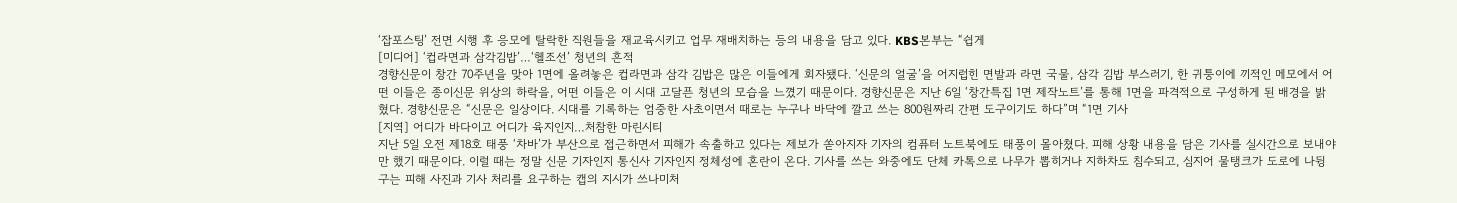‘잡포스팅’ 전면 시행 후 응모에 탈락한 직원들을 재교육시키고 업무 재배치하는 등의 내용을 담고 있다. KBS본부는 “쉽게
[미디어] ‘컵라면과 삼각김밥’…‘헬조선’ 청년의 흔적
경향신문이 창간 70주년을 맞아 1면에 올려놓은 컵라면과 삼각 김밥은 많은 이들에게 회자됐다. ‘신문의 얼굴’을 어지럽힌 면발과 라면 국물, 삼각 김밥 부스러기, 한 귀퉁이에 끼적인 메모에서 어떤 이들은 종이신문 위상의 하락을, 어떤 이들은 이 시대 고달픈 청년의 모습을 느꼈기 때문이다. 경향신문은 지난 6일 ‘창간특집 1면 제작노트’를 통해 1면을 파격적으로 구성하게 된 배경을 밝혔다. 경향신문은 “신문은 일상이다. 시대를 기록하는 엄중한 사초이면서 때로는 누구나 바닥에 깔고 쓰는 800원짜리 간편 도구이기도 하다”며 “1면 기사
[지역] 어디가 바다이고 어디가 육지인지…처참한 마린시티
지난 5일 오전 제18호 태풍 ‘차바’가 부산으로 접근하면서 피해가 속출하고 있다는 제보가 쏟아지자 기자의 컴퓨터 노트북에도 태풍이 몰아쳤다. 피해 상황 내용을 담은 기사를 실시간으로 보내야만 했기 때문이다. 이럴 때는 정말 신문 기자인지 통신사 기자인지 정체성에 혼란이 온다. 기사를 쓰는 와중에도 단체 카톡으로 나무가 뽑히거나 지하차도 침수되고, 심지어 물탱크가 도로에 나뒹구는 피해 사진과 기사 처리를 요구하는 캡의 지시가 쓰나미처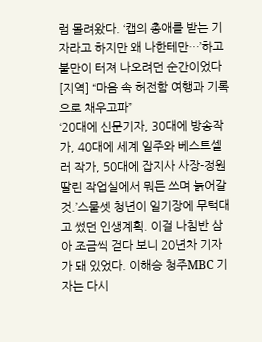럼 몰려왔다. ‘캡의 총애를 받는 기자라고 하지만 왜 나한테만…’하고 불만이 터져 나오려던 순간이었다
[지역] “마음 속 허전함 여행과 기록으로 채우고파”
‘20대에 신문기자, 30대에 방송작가, 40대에 세계 일주와 베스트셀러 작가, 50대에 잡지사 사장-정원 딸린 작업실에서 뭐든 쓰며 늙어갈 것.’스물셋 청년이 일기장에 무턱대고 썼던 인생계획. 이걸 나침반 삼아 조금씩 걷다 보니 20년차 기자가 돼 있었다. 이해승 청주MBC 기자는 다시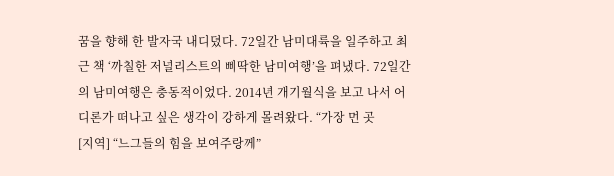꿈을 향해 한 발자국 내디뎠다. 72일간 남미대륙을 일주하고 최근 책 ‘까칠한 저널리스트의 삐딱한 남미여행’을 펴냈다. 72일간의 남미여행은 충동적이었다. 2014년 개기월식을 보고 나서 어디론가 떠나고 싶은 생각이 강하게 몰려왔다. “가장 먼 곳
[지역] “느그들의 힘을 보여주랑께”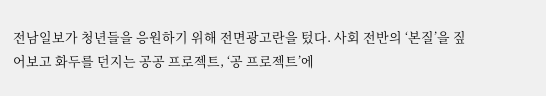전남일보가 청년들을 응원하기 위해 전면광고란을 텄다. 사회 전반의 ‘본질’을 짚어보고 화두를 던지는 공공 프로젝트, ‘공 프로젝트’에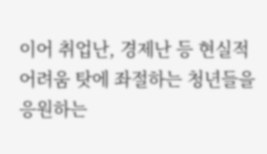이어 취업난, 경제난 등 현실적 어려움 탓에 좌절하는 청년들을 응원하는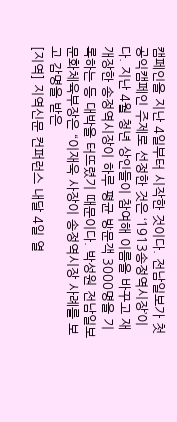캠페인을 지난 4일부터 시작한 것이다. 전남일보가 첫 공익캠페인 주제로 선정한 것은 ‘1913송정역시장’이다. 지난 4월 청년 상인들이 참여해 이름을 바꾸고 재개장한 송정역시장이 하루 평균 방문객 3000명을 기록하는 등 대박을 터뜨렸기 때문이다. 박성원 전남일보 문화체육부장은 “이재욱 사장이 송정역시장 사례를 보고 감명을 받은
[지역] 지역신문 컨퍼런스 내달 4일 열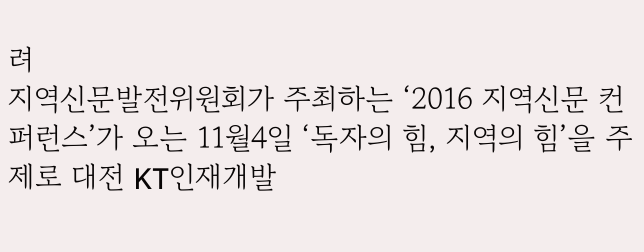려
지역신문발전위원회가 주최하는 ‘2016 지역신문 컨퍼런스’가 오는 11월4일 ‘독자의 힘, 지역의 힘’을 주제로 대전 KT인재개발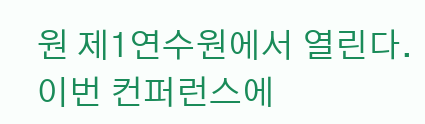원 제1연수원에서 열린다. 이번 컨퍼런스에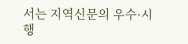서는 지역신문의 우수·시행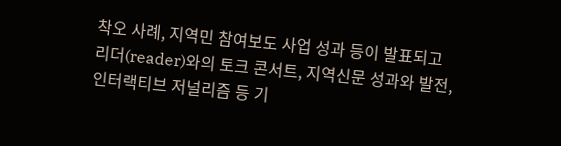착오 사례, 지역민 참여보도 사업 성과 등이 발표되고 리더(reader)와의 토크 콘서트, 지역신문 성과와 발전, 인터랙티브 저널리즘 등 기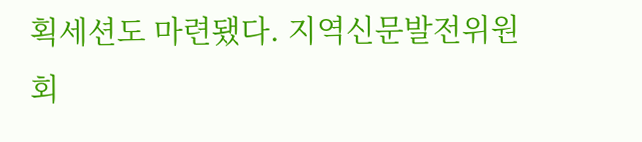획세션도 마련됐다. 지역신문발전위원회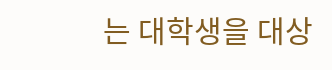는 대학생을 대상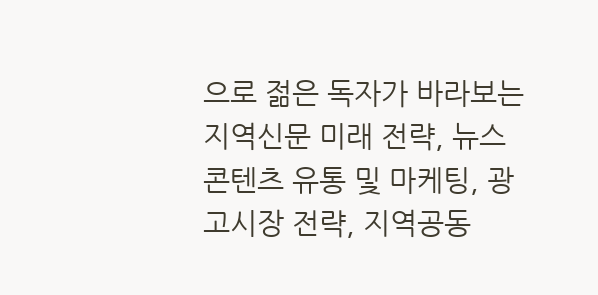으로 젊은 독자가 바라보는 지역신문 미래 전략, 뉴스콘텐츠 유통 및 마케팅, 광고시장 전략, 지역공동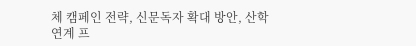체 캠페인 전략, 신문독자 확대 방안, 산학연계 프